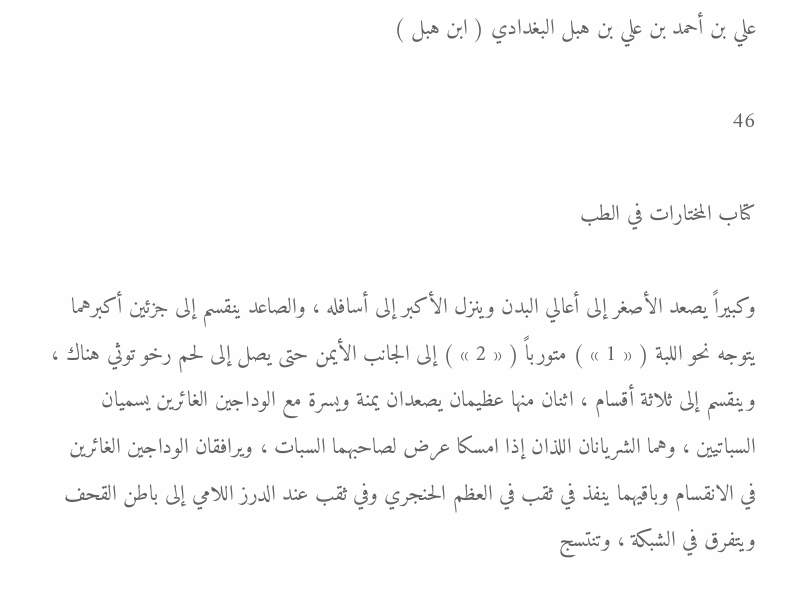علي بن أحمد بن علي بن هبل البغدادي ( ابن هبل )

46

كتاب المختارات في الطب

وكبيراً يصعد الأصغر إلى أعالي البدن وينزل الأكبر إلى أسافله ، والصاعد ينقسم إلى جزئين أكبرهما يتوجه نحو اللبة ( « 1 » ) متورباً ( « 2 » ) إلى الجانب الأيمن حتى يصل إلى لحم رخو توثي هناك ، وينقسم إلى ثلاثة أقسام ، اثنان منها عظيمان يصعدان يمنة ويسرة مع الوداجين الغائرين يسميان السباتيين ، وهما الشريانان اللذان إذا امسكا عرض لصاحبهما السبات ، ويرافقان الوداجين الغائرين في الانقسام وباقيهما ينفذ في ثقب في العظم الحنجري وفي ثقب عند الدرز اللامي إلى باطن القحف ويتفرق في الشبكة ، وتنتسج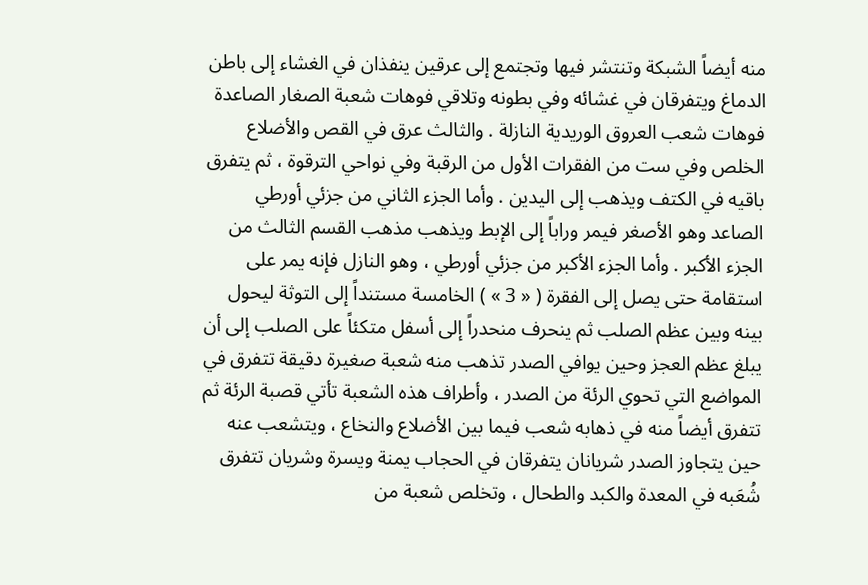منه أيضاً الشبكة وتنتشر فيها وتجتمع إلى عرقين ينفذان في الغشاء إلى باطن الدماغ ويتفرقان في غشائه وفي بطونه وتلاقي فوهات شعبة الصغار الصاعدة فوهات شعب العروق الوريدية النازلة . والثالث عرق في القص والأضلاع الخلص وفي ست من الفقرات الأول من الرقبة وفي نواحي الترقوة ، ثم يتفرق باقيه في الكتف ويذهب إلى اليدين . وأما الجزء الثاني من جزئي أورطي الصاعد وهو الأصغر فيمر وراباً إلى الإبط ويذهب مذهب القسم الثالث من الجزء الأكبر . وأما الجزء الأكبر من جزئي أورطي ، وهو النازل فإنه يمر على استقامة حتى يصل إلى الفقرة ( « 3 » ) الخامسة مستنداً إلى التوثة ليحول بينه وبين عظم الصلب ثم ينحرف منحدراً إلى أسفل متكئاً على الصلب إلى أن يبلغ عظم العجز وحين يوافي الصدر تذهب منه شعبة صغيرة دقيقة تتفرق في المواضع التي تحوي الرئة من الصدر ، وأطراف هذه الشعبة تأتي قصبة الرئة ثم تتفرق أيضاً منه في ذهابه شعب فيما بين الأضلاع والنخاع ، ويتشعب عنه حين يتجاوز الصدر شريانان يتفرقان في الحجاب يمنة ويسرة وشريان تتفرق شُعَبه في المعدة والكبد والطحال ، وتخلص شعبة من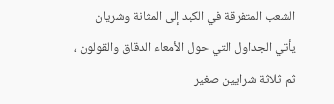الشعب المتفرقة في الكبد إلى المثانة وشريان يأتي الجداول التي حول الأمعاء الدقاق والقولون ، ثم ثلاثة شرايين صغير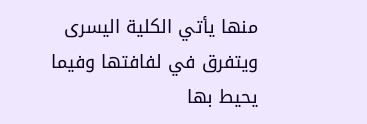منها يأتي الكلية اليسرى ويتفرق في لفافتها وفيما يحيط بها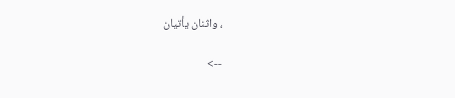، واثنان يأتيان

-->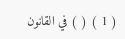( 1 ) ( ) في القانون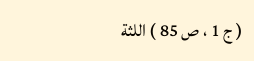( ج 1 ، ص 85 ) اللثة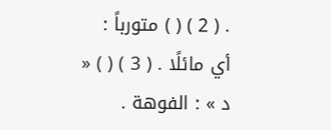. ( 2 ) ( ) متورباً : أي مائلًا . ( 3 ) ( ) « د » : الفوهة .